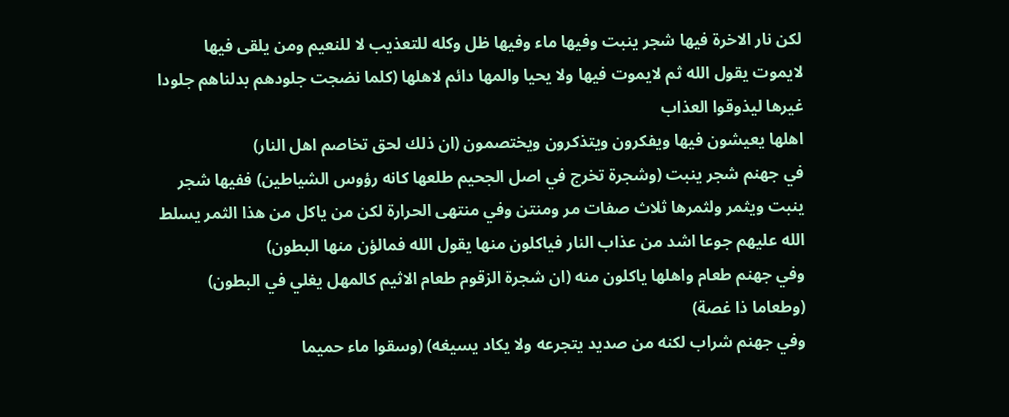لكن نار الاخرة فيها شجر ينبت وفيها ماء وفيها ظل وكله للتعذيب لا للنعيم ومن يلقى فيها لايموت يقول الله ثم لايموت فيها ولا يحيا والمها دائم لاهلها (كلما نضجت جلودهم بدلناهم جلودا غيرها ليذوقوا العذاب
اهلها يعيشون فيها ويفكرون ويتذكرون ويختصمون (ان ذلك لحق تخاصم اهل النار)
في جهنم شجر ينبت (وشجرة تخرج في اصل الجحيم طلعها كانه رؤوس الشياطين) ففيها شجر ينبت ويثمر ولثمرها ثلاث صفات مر ومنتن وفي منتهى الحرارة لكن من ياكل من هذا الثمر يسلط الله عليهم جوعا اشد من عذاب النار فياكلون منها يقول الله فمالؤن منها البطون)
وفي جهنم طعام واهلها ياكلون منه (ان شجرة الزقوم طعام الاثيم كالمهل يغلي في البطون) (وطعاما ذا غصة)
وفي جهنم شراب لكنه من صديد يتجرعه ولا يكاد يسيغه) (وسقوا ماء حميما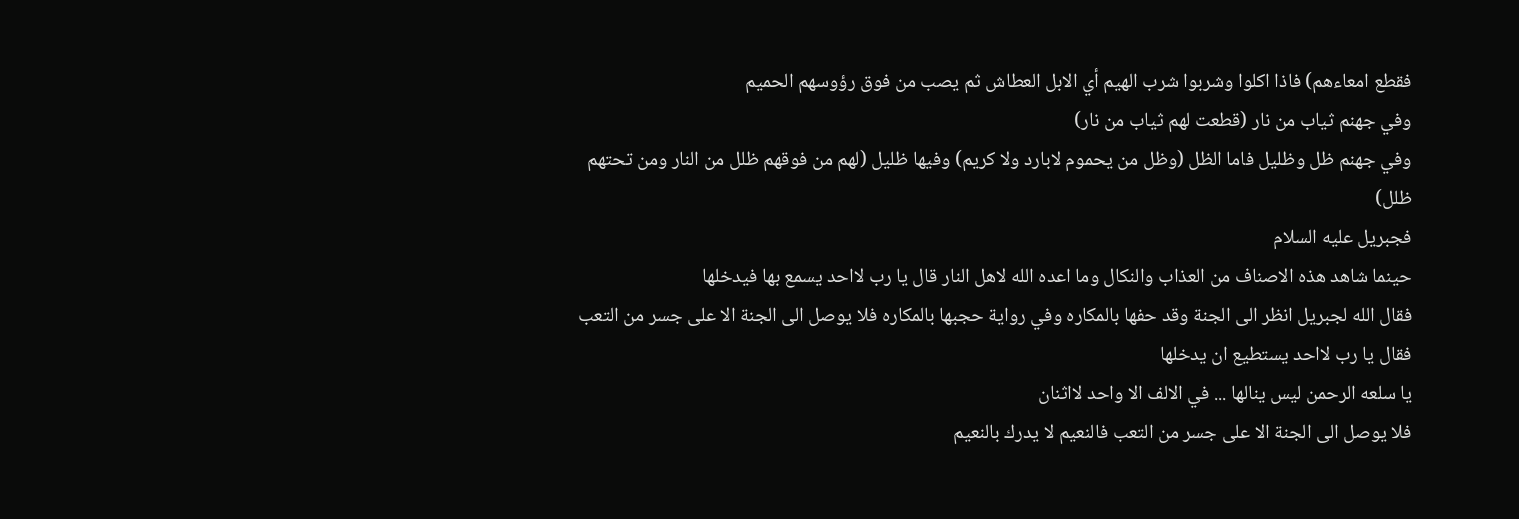فقطع امعاءهم) فاذا اكلوا وشربوا شرب الهيم أي الابل العطاش ثم يصب من فوق رؤوسهم الحميم
وفي جهنم ثياب من نار (قطعت لهم ثياب من نار)
وفي جهنم ظل وظليل فاما الظل (وظل من يحموم لابارد ولا كريم) وفيها ظليل (لهم من فوقهم ظلل من النار ومن تحتهم ظلل)
فجبريل عليه السلام
حينما شاهد هذه الاصناف من العذاب والنكال وما اعده الله لاهل النار قال يا رب لااحد يسمع بها فيدخلها
فقال الله لجبريل انظر الى الجنة وقد حفها بالمكاره وفي رواية حجبها بالمكاره فلا يوصل الى الجنة الا على جسر من التعب فقال يا رب لااحد يستطيع ان يدخلها
يا سلعه الرحمن ليس ينالها ... في الالف الا واحد لااثنان
فلا يوصل الى الجنة الا على جسر من التعب فالنعيم لا يدرك بالنعيم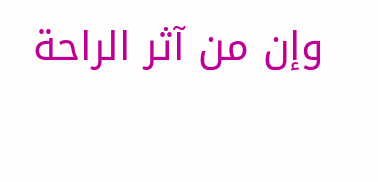وإن من آثر الراحة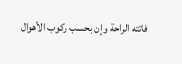فاتته الراحة وإن بحسب ركوب الأهوال